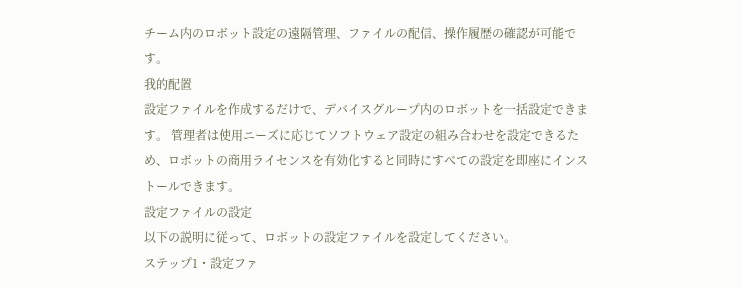チーム内のロボット設定の遠隔管理、ファイルの配信、操作履歴の確認が可能です。
我的配置
設定ファイルを作成するだけで、デバイスグループ内のロボットを一括設定できます。 管理者は使用ニーズに応じてソフトウェア設定の組み合わせを設定できるため、ロボットの商用ライセンスを有効化すると同時にすべての設定を即座にインストールできます。
設定ファイルの設定
以下の説明に従って、ロボットの設定ファイルを設定してください。
ステップ1・設定ファ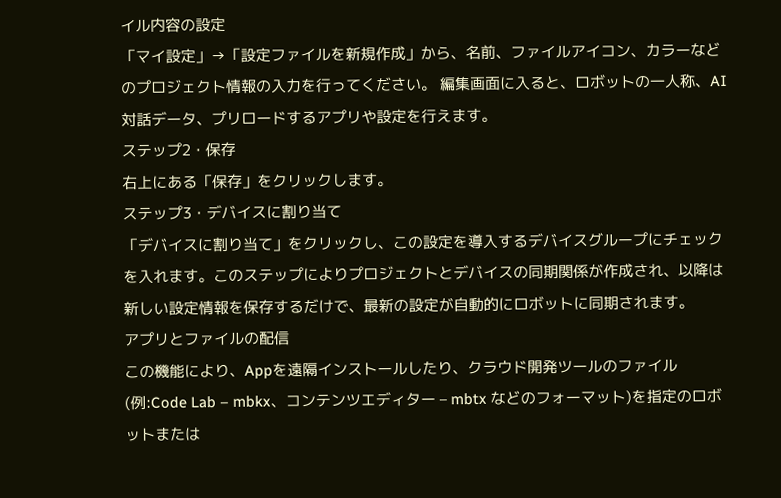イル内容の設定
「マイ設定」→「設定ファイルを新規作成」から、名前、ファイルアイコン、カラーなどのプロジェクト情報の入力を行ってください。 編集画面に入ると、ロボットの一人称、AI対話データ、プリロードするアプリや設定を行えます。
ステップ2・保存
右上にある「保存」をクリックします。
ステップ3・デバイスに割り当て
「デバイスに割り当て」をクリックし、この設定を導入するデバイスグループにチェックを入れます。このステップによりプロジェクトとデバイスの同期関係が作成され、以降は新しい設定情報を保存するだけで、最新の設定が自動的にロボットに同期されます。
アプリとファイルの配信
この機能により、Appを遠隔インストールしたり、クラウド開発ツールのファイル(例:Code Lab – mbkx、コンテンツエディター – mbtx などのフォーマット)を指定のロボットまたは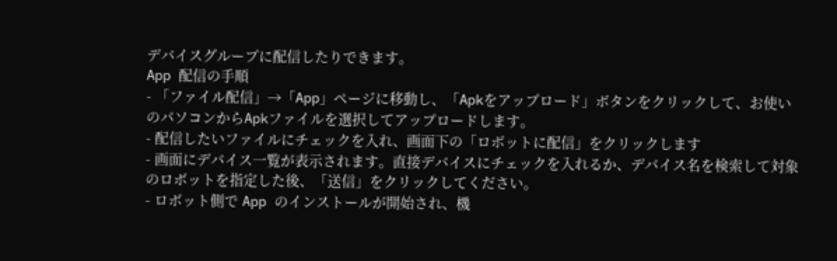デバイスグループに配信したりできます。
App 配信の手順
- 「ファイル配信」→「App」ページに移動し、「Apkをアップロード」ボタンをクリックして、お使いのパソコンからApkファイルを選択してアップロードします。
- 配信したいファイルにチェックを入れ、画面下の「ロボットに配信」をクリックします
- 画面にデバイス一覧が表示されます。直接デバイスにチェックを入れるか、デバイス名を検索して対象のロボットを指定した後、「送信」をクリックしてください。
- ロボット側で App のインストールが開始され、機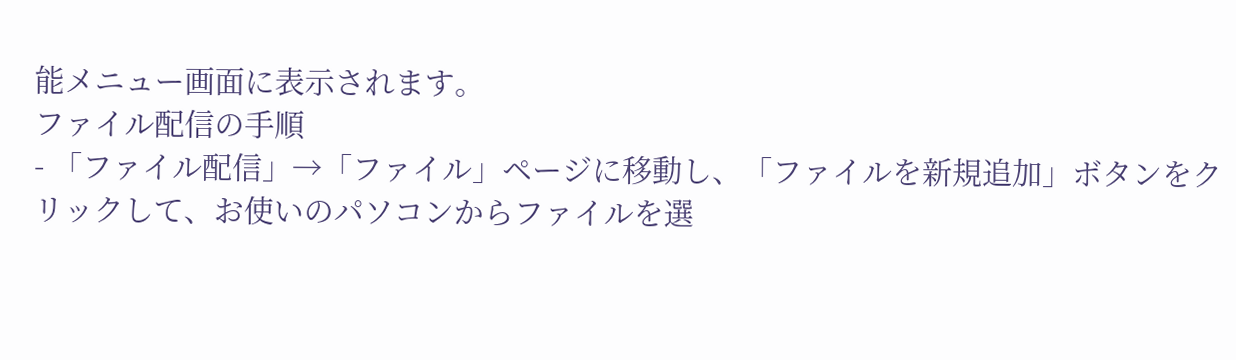能メニュー画面に表示されます。
ファイル配信の手順
- 「ファイル配信」→「ファイル」ページに移動し、「ファイルを新規追加」ボタンをクリックして、お使いのパソコンからファイルを選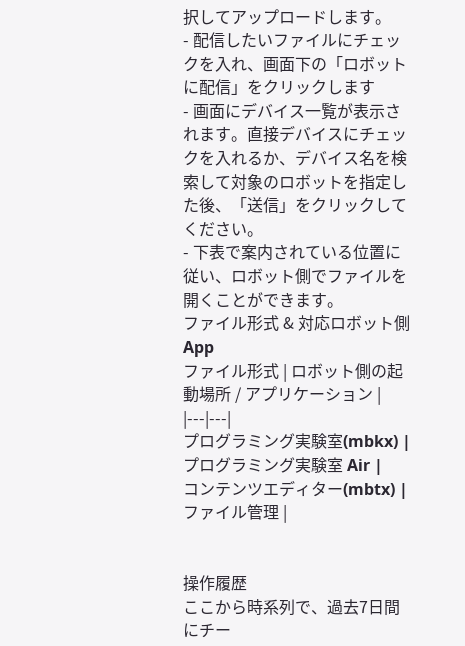択してアップロードします。
- 配信したいファイルにチェックを入れ、画面下の「ロボットに配信」をクリックします
- 画面にデバイス一覧が表示されます。直接デバイスにチェックを入れるか、デバイス名を検索して対象のロボットを指定した後、「送信」をクリックしてください。
- 下表で案内されている位置に従い、ロボット側でファイルを開くことができます。
ファイル形式 & 対応ロボット側 App
ファイル形式 | ロボット側の起動場所 / アプリケーション |
|---|---|
プログラミング実験室(mbkx) | プログラミング実験室 Air |
コンテンツエディター(mbtx) | ファイル管理 |


操作履歴
ここから時系列で、過去7日間にチー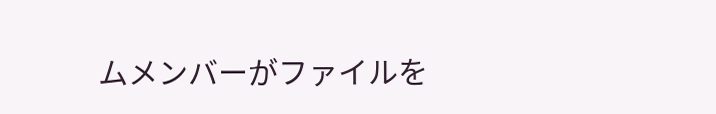ムメンバーがファイルを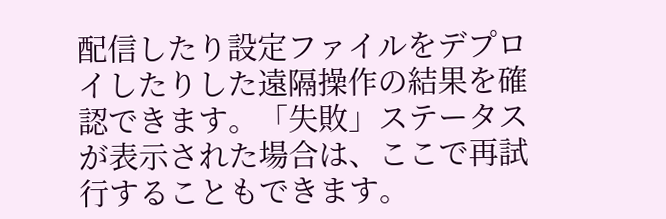配信したり設定ファイルをデプロイしたりした遠隔操作の結果を確認できます。「失敗」ステータスが表示された場合は、ここで再試行することもできます。